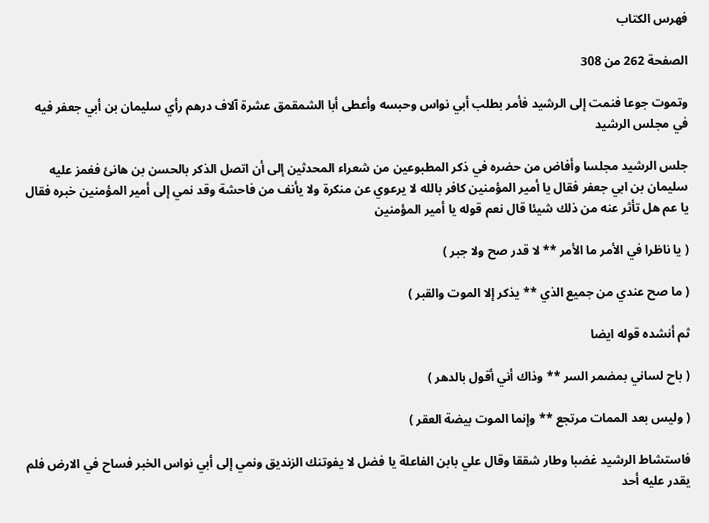فهرس الكتاب

الصفحة 262 من 308

وتموت جوعا فنمت إلى الرشيد فأمر بطلب أبي نواس وحبسه وأعطى أبا الشمقمق عشرة آلاف درهم رأي سليمان بن أبي جعفر فيه في مجلس الرشيد

جلس الرشيد مجلسا وأفاض من حضره في ذكر المطبوعين من شعراء المحدثين إلى أن اتصل الذكر بالحسن بن هانئ فغمز عليه سليمان بن ابي جعفر فقال يا أمير المؤمنين كافر بالله لا يرعوي عن منكرة ولا يأنف من فاحشة وقد نمي إلى أمير المؤمنين خبره فقال يا عم هل تأثر عنه من ذلك شيئا قال نعم قوله يا أمير المؤمنين

( يا ناظرا في الأمر ما الأمر ** لا قدر صح ولا جبر )

( ما صح عندي من جميع الذي ** يذكر إلا الموت والقبر )

ثم أنشده قوله ايضا

( باح لساني بمضمر السر ** وذاك أني أقول بالدهر )

( وليس بعد الممات مرتجع ** وإنما الموت بيضة العقر )

فاستشاط الرشيد غضبا وطار شققا وقال علي بابن الفاعلة يا فضل لا يفوتنك الزنديق ونمي إلى أبي نواس الخبر فساح في الارض فلم يقدر عليه أحد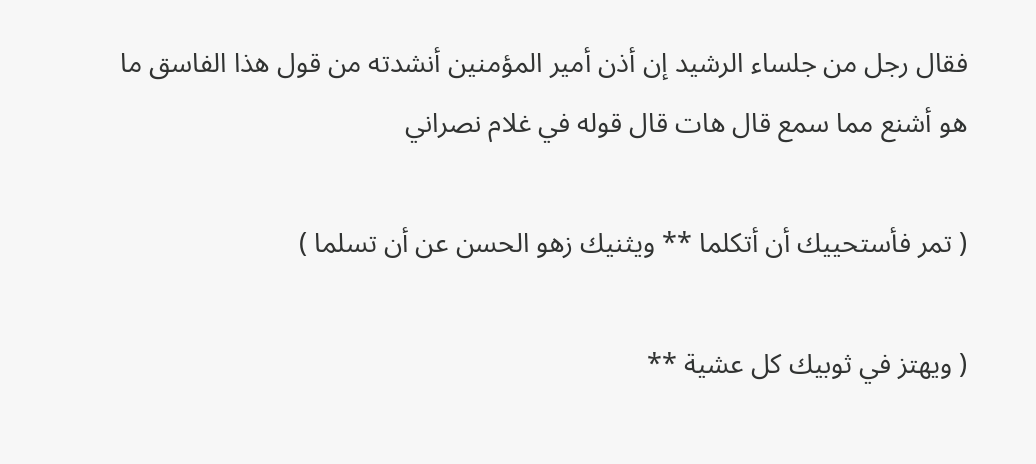فقال رجل من جلساء الرشيد إن أذن أمير المؤمنين أنشدته من قول هذا الفاسق ما هو أشنع مما سمع قال هات قال قوله في غلام نصراني

( تمر فأستحييك أن أتكلما ** ويثنيك زهو الحسن عن أن تسلما )

( ويهتز في ثوبيك كل عشية **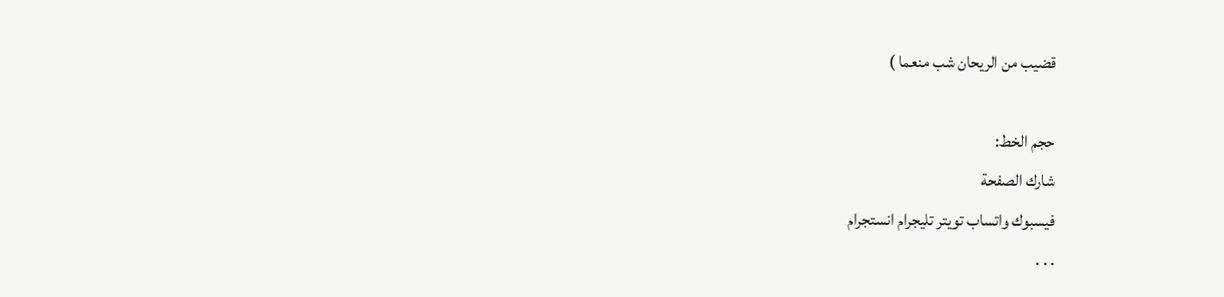قضيب من الريحان شب منعما )

حجم الخط:
شارك الصفحة
فيسبوك واتساب تويتر تليجرام انستجرام
. . .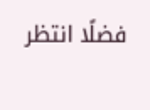فضلًا انتظر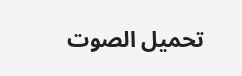تحميل الصوت